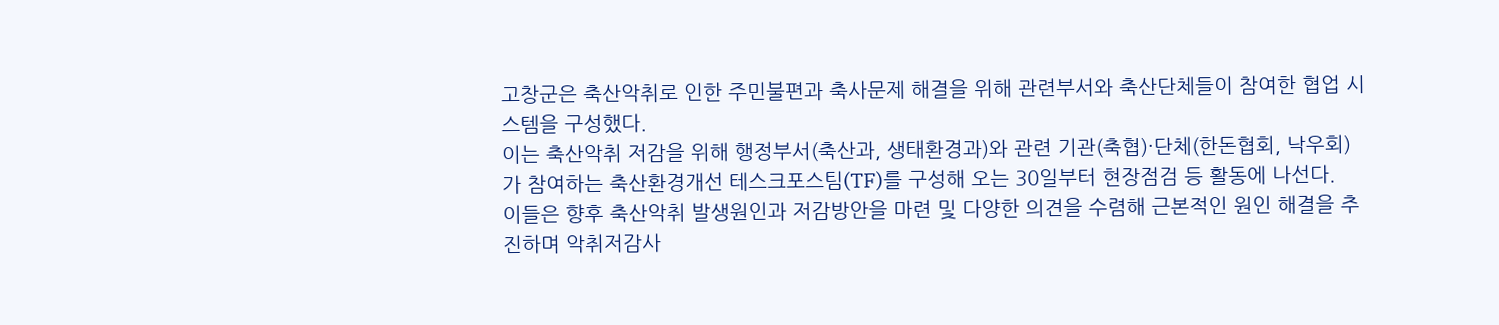고창군은 축산악취로 인한 주민불편과 축사문제 해결을 위해 관련부서와 축산단체들이 참여한 협업 시스템을 구성했다.
이는 축산악취 저감을 위해 행정부서(축산과, 생태환경과)와 관련 기관(축협)·단체(한돈협회, 낙우회)가 참여하는 축산환경개선 테스크포스팀(TF)를 구성해 오는 30일부터 현장점검 등 활동에 나선다.
이들은 향후 축산악취 발생원인과 저감방안을 마련 및 다양한 의견을 수렴해 근본적인 원인 해결을 추진하며 악취저감사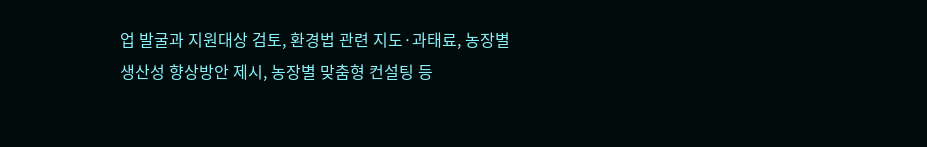업 발굴과 지원대상 검토, 환경법 관련 지도·과태료, 농장별 생산성 향상방안 제시, 농장별 맞춤형 컨설팅 등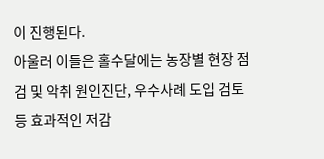이 진행된다.
아울러 이들은 홀수달에는 농장별 현장 점검 및 악취 원인진단, 우수사례 도입 검토 등 효과적인 저감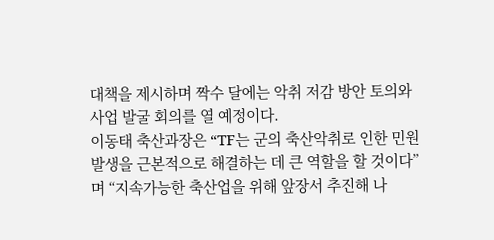대책을 제시하며 짝수 달에는 악취 저감 방안 토의와 사업 발굴 회의를 열 예정이다.
이동태 축산과장은 “TF는 군의 축산악취로 인한 민원 발생을 근본적으로 해결하는 데 큰 역할을 할 것이다”며 “지속가능한 축산업을 위해 앞장서 추진해 나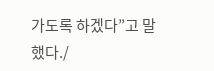가도록 하겠다”고 말했다./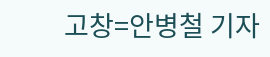고창=안병철 기자